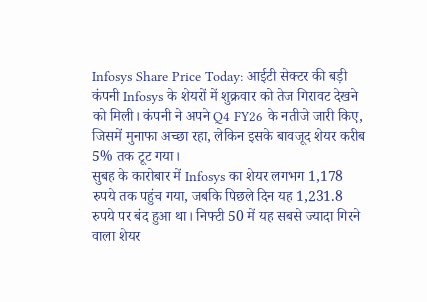Infosys Share Price Today: आईटी सेक्टर की बड़ी कंपनी Infosys के शेयरों में शुक्रवार को तेज गिरावट देखने को मिली। कंपनी ने अपने Q4 FY26 के नतीजे जारी किए, जिसमें मुनाफा अच्छा रहा, लेकिन इसके बावजूद शेयर करीब 5% तक टूट गया।
सुबह के कारोबार में Infosys का शेयर लगभग 1,178 रुपये तक पहुंच गया, जबकि पिछले दिन यह 1,231.8 रुपये पर बंद हुआ था। निफ्टी 50 में यह सबसे ज्यादा गिरने वाला शेयर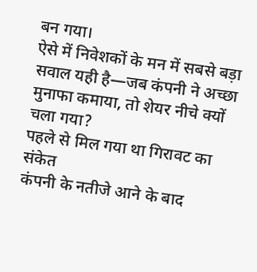बन गया।
ऐसे में निवेशकों के मन में सबसे बड़ा सवाल यही है—जब कंपनी ने अच्छा मुनाफा कमाया, तो शेयर नीचे क्यों चला गया?
पहले से मिल गया था गिरावट का संकेत
कंपनी के नतीजे आने के बाद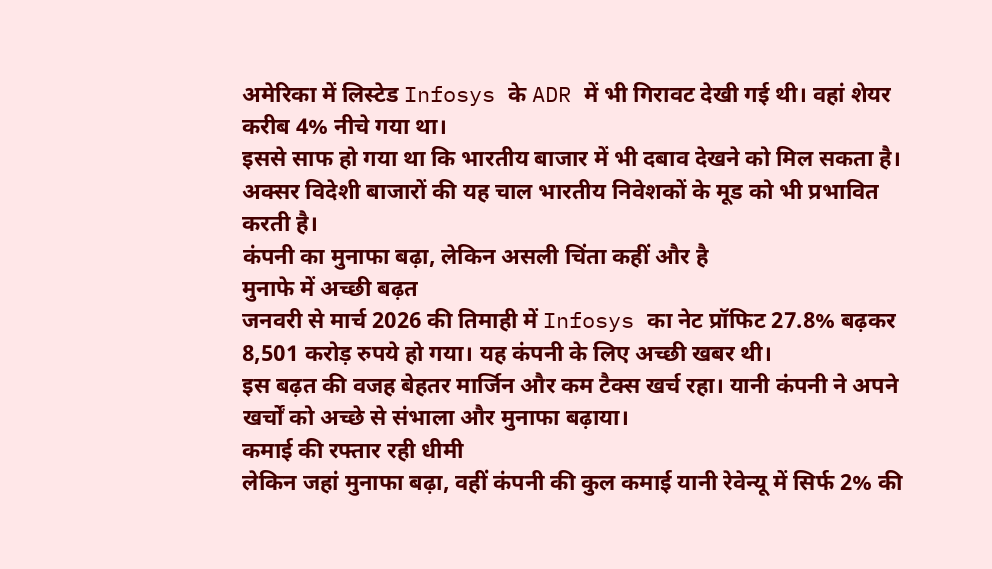अमेरिका में लिस्टेड Infosys के ADR में भी गिरावट देखी गई थी। वहां शेयर करीब 4% नीचे गया था।
इससे साफ हो गया था कि भारतीय बाजार में भी दबाव देखने को मिल सकता है। अक्सर विदेशी बाजारों की यह चाल भारतीय निवेशकों के मूड को भी प्रभावित करती है।
कंपनी का मुनाफा बढ़ा, लेकिन असली चिंता कहीं और है
मुनाफे में अच्छी बढ़त
जनवरी से मार्च 2026 की तिमाही में Infosys का नेट प्रॉफिट 27.8% बढ़कर 8,501 करोड़ रुपये हो गया। यह कंपनी के लिए अच्छी खबर थी।
इस बढ़त की वजह बेहतर मार्जिन और कम टैक्स खर्च रहा। यानी कंपनी ने अपने खर्चों को अच्छे से संभाला और मुनाफा बढ़ाया।
कमाई की रफ्तार रही धीमी
लेकिन जहां मुनाफा बढ़ा, वहीं कंपनी की कुल कमाई यानी रेवेन्यू में सिर्फ 2% की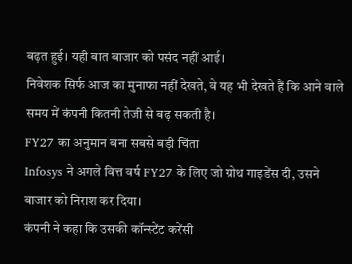बढ़त हुई। यही बात बाजार को पसंद नहीं आई।
निवेशक सिर्फ आज का मुनाफा नहीं देखते, वे यह भी देखते हैं कि आने वाले समय में कंपनी कितनी तेजी से बढ़ सकती है।
FY27 का अनुमान बना सबसे बड़ी चिंता
Infosys ने अगले वित्त वर्ष FY27 के लिए जो ग्रोथ गाइडेंस दी, उसने बाजार को निराश कर दिया।
कंपनी ने कहा कि उसकी कॉन्स्टेंट करेंसी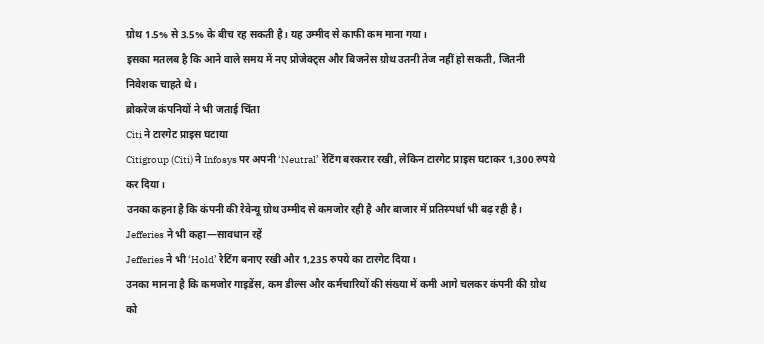ग्रोथ 1.5% से 3.5% के बीच रह सकती है। यह उम्मीद से काफी कम माना गया।
इसका मतलब है कि आने वाले समय में नए प्रोजेक्ट्स और बिजनेस ग्रोथ उतनी तेज नहीं हो सकती, जितनी निवेशक चाहते थे।
ब्रोकरेज कंपनियों ने भी जताई चिंता
Citi ने टारगेट प्राइस घटाया
Citigroup (Citi) ने Infosys पर अपनी ‘Neutral’ रेटिंग बरकरार रखी, लेकिन टारगेट प्राइस घटाकर 1,300 रुपये कर दिया।
उनका कहना है कि कंपनी की रेवेन्यू ग्रोथ उम्मीद से कमजोर रही है और बाजार में प्रतिस्पर्धा भी बढ़ रही है।
Jefferies ने भी कहा—सावधान रहें
Jefferies ने भी ‘Hold’ रेटिंग बनाए रखी और 1,235 रुपये का टारगेट दिया।
उनका मानना है कि कमजोर गाइडेंस, कम डील्स और कर्मचारियों की संख्या में कमी आगे चलकर कंपनी की ग्रोथ को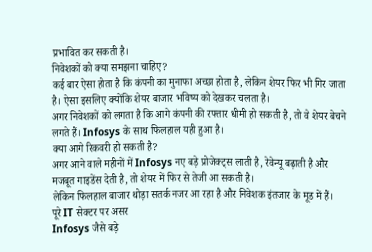प्रभावित कर सकती है।
निवेशकों को क्या समझना चाहिए?
कई बार ऐसा होता है कि कंपनी का मुनाफा अच्छा होता है, लेकिन शेयर फिर भी गिर जाता है। ऐसा इसलिए क्योंकि शेयर बाजार भविष्य को देखकर चलता है।
अगर निवेशकों को लगता है कि आगे कंपनी की रफ्तार धीमी हो सकती है, तो वे शेयर बेचने लगते हैं। Infosys के साथ फिलहाल यही हुआ है।
क्या आगे रिकवरी हो सकती है?
अगर आने वाले महीनों में Infosys नए बड़े प्रोजेक्ट्स लाती है, रेवेन्यू बढ़ाती है और मजबूत गाइडेंस देती है, तो शेयर में फिर से तेजी आ सकती है।
लेकिन फिलहाल बाजार थोड़ा सतर्क नजर आ रहा है और निवेशक इंतजार के मूड में हैं।
पूरे IT सेक्टर पर असर
Infosys जैसे बड़े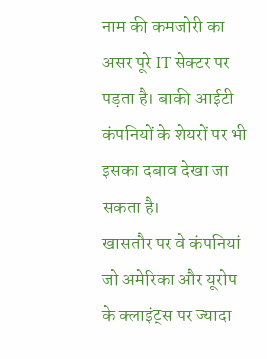नाम की कमजोरी का असर पूरे IT सेक्टर पर पड़ता है। बाकी आईटी कंपनियों के शेयरों पर भी इसका दबाव देखा जा सकता है।
खासतौर पर वे कंपनियां जो अमेरिका और यूरोप के क्लाइंट्स पर ज्यादा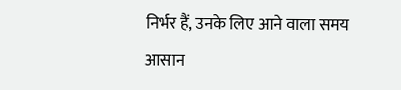निर्भर हैं, उनके लिए आने वाला समय आसान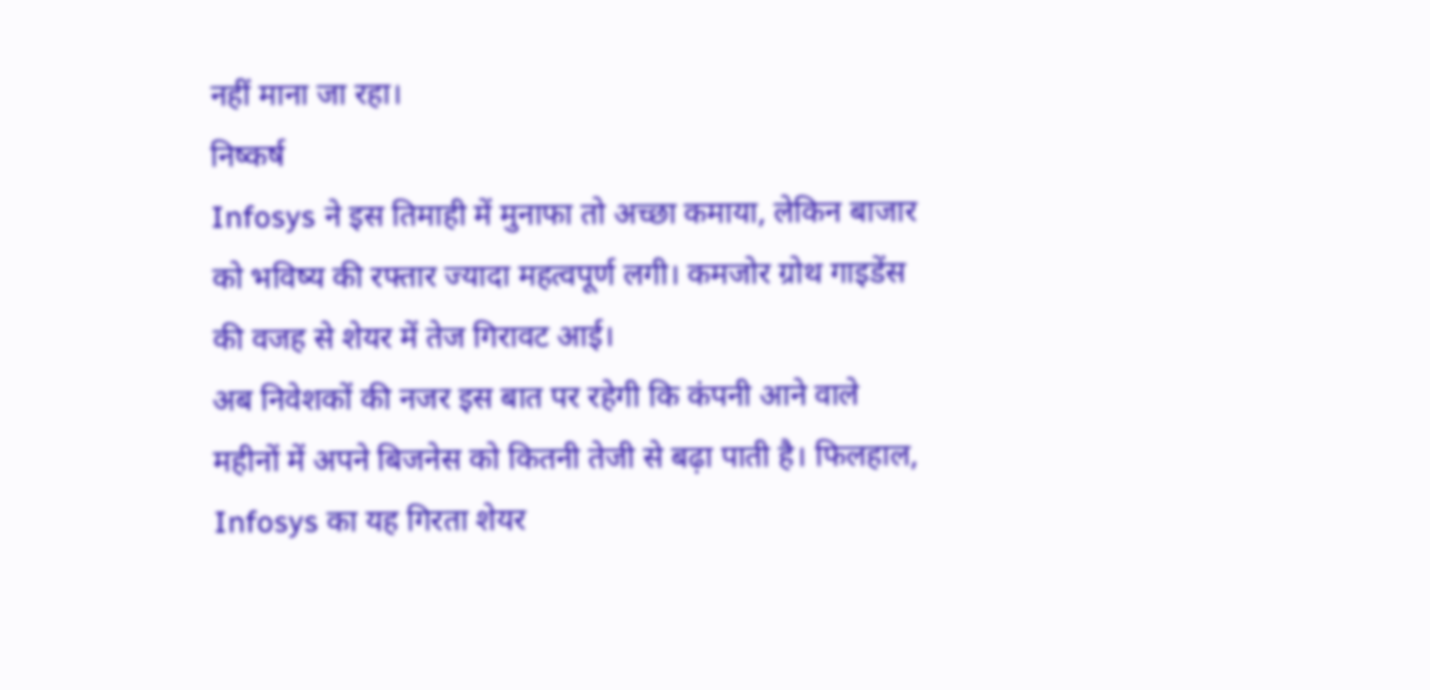नहीं माना जा रहा।
निष्कर्ष
Infosys ने इस तिमाही में मुनाफा तो अच्छा कमाया, लेकिन बाजार को भविष्य की रफ्तार ज्यादा महत्वपूर्ण लगी। कमजोर ग्रोथ गाइडेंस की वजह से शेयर में तेज गिरावट आई।
अब निवेशकों की नजर इस बात पर रहेगी कि कंपनी आने वाले महीनों में अपने बिजनेस को कितनी तेजी से बढ़ा पाती है। फिलहाल, Infosys का यह गिरता शेयर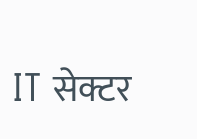IT सेक्टर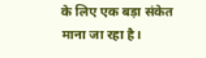के लिए एक बड़ा संकेत माना जा रहा है।